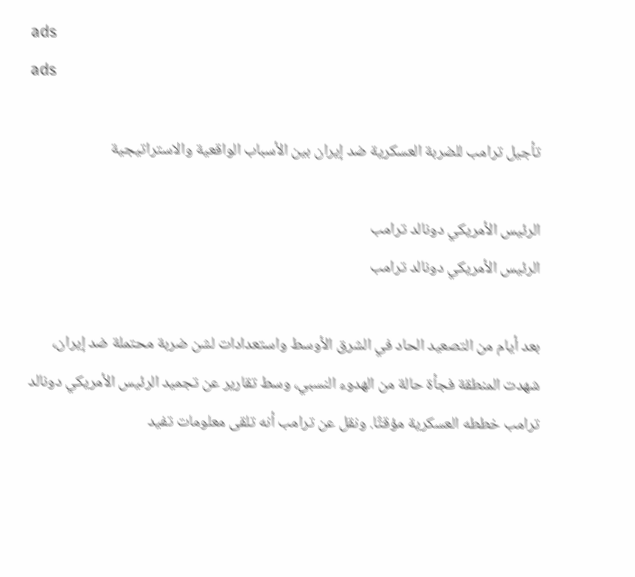ads
ads

تأجيل ترامب للضربة العسكرية ضد إيران بين الأسباب الواقعية والاستراتيجية

الرئيس الأمريكي دونالد ترامب
الرئيس الأمريكي دونالد ترامب

بعد أيام من التصعيد الحاد في الشرق الأوسط واستعدادات لشن ضربة محتملة ضد إيران، شهدت المنطقة فجأة حالة من الهدوء النسبي، وسط تقارير عن تجميد الرئيس الأمريكي دونالد ترامب خططه العسكرية مؤقتًا. ونقل عن ترامب أنه تلقى معلومات تفيد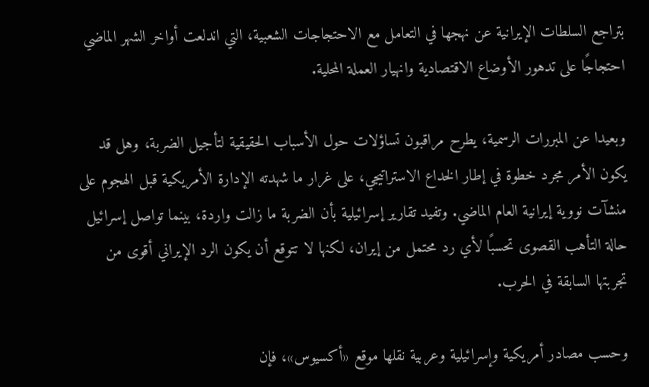بتراجع السلطات الإيرانية عن نهجها في التعامل مع الاحتجاجات الشعبية، التي اندلعت أواخر الشهر الماضي احتجاجًا على تدهور الأوضاع الاقتصادية وانهيار العملة المحلية.

وبعيدا عن المبررات الرسمية، يطرح مراقبون تساؤلات حول الأسباب الحقيقية لتأجيل الضربة، وهل قد يكون الأمر مجرد خطوة في إطار الخداع الاستراتيجي، على غرار ما شهدته الإدارة الأمريكية قبل الهجوم على منشآت نووية إيرانية العام الماضي. وتفيد تقارير إسرائيلية بأن الضربة ما زالت واردة، بينما تواصل إسرائيل حالة التأهب القصوى تحسبًا لأي رد محتمل من إيران، لكنها لا تتوقع أن يكون الرد الإيراني أقوى من تجربتها السابقة في الحرب.

وحسب مصادر أمريكية وإسرائيلية وعربية نقلها موقع «أكسيوس»، فإن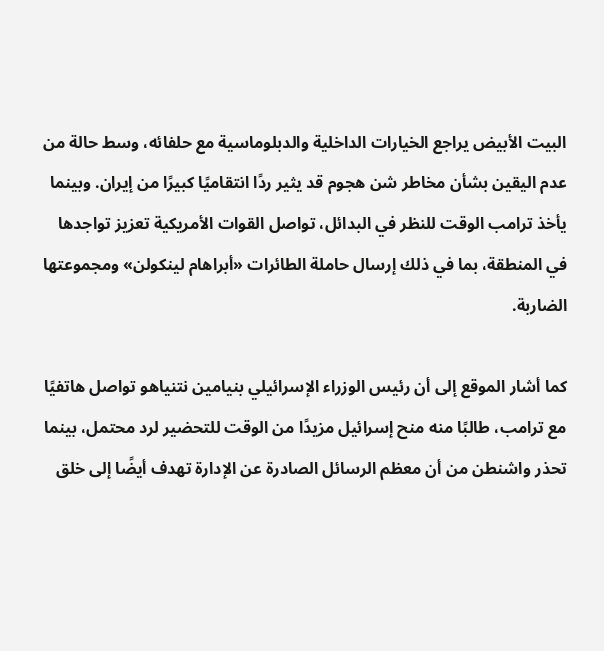البيت الأبيض يراجع الخيارات الداخلية والدبلوماسية مع حلفائه، وسط حالة من عدم اليقين بشأن مخاطر شن هجوم قد يثير ردًا انتقاميًا كبيرًا من إيران. وبينما يأخذ ترامب الوقت للنظر في البدائل، تواصل القوات الأمريكية تعزيز تواجدها في المنطقة، بما في ذلك إرسال حاملة الطائرات «أبراهام لينكولن» ومجموعتها الضاربة.

كما أشار الموقع إلى أن رئيس الوزراء الإسرائيلي بنيامين نتنياهو تواصل هاتفيًا مع ترامب، طالبًا منه منح إسرائيل مزيدًا من الوقت للتحضير لرد محتمل، بينما تحذر واشنطن من أن معظم الرسائل الصادرة عن الإدارة تهدف أيضًا إلى خلق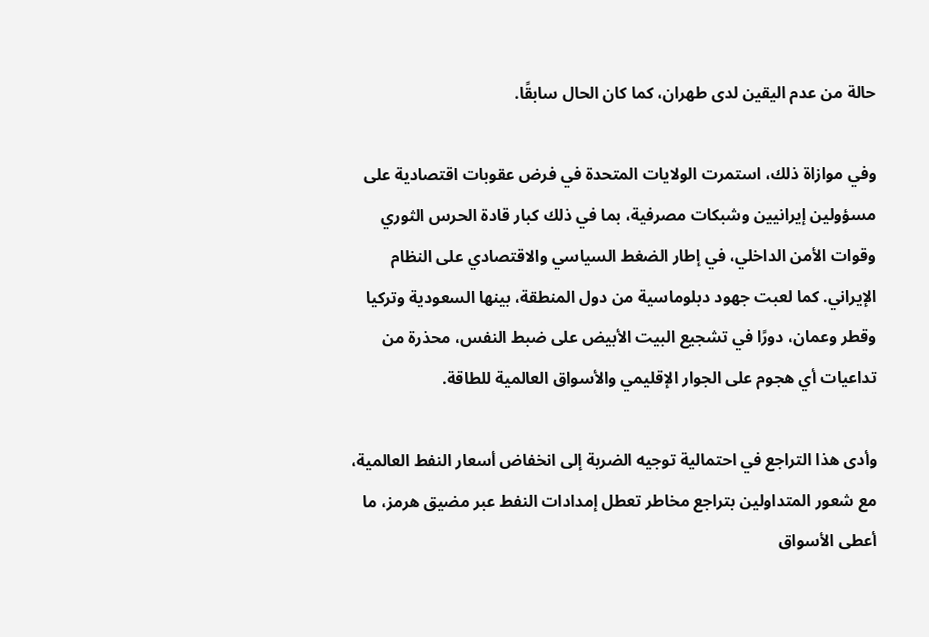حالة من عدم اليقين لدى طهران، كما كان الحال سابقًا.

وفي موازاة ذلك، استمرت الولايات المتحدة في فرض عقوبات اقتصادية على مسؤولين إيرانيين وشبكات مصرفية، بما في ذلك كبار قادة الحرس الثوري وقوات الأمن الداخلي، في إطار الضغط السياسي والاقتصادي على النظام الإيراني. كما لعبت جهود دبلوماسية من دول المنطقة، بينها السعودية وتركيا وقطر وعمان، دورًا في تشجيع البيت الأبيض على ضبط النفس، محذرة من تداعيات أي هجوم على الجوار الإقليمي والأسواق العالمية للطاقة.

وأدى هذا التراجع في احتمالية توجيه الضربة إلى انخفاض أسعار النفط العالمية، مع شعور المتداولين بتراجع مخاطر تعطل إمدادات النفط عبر مضيق هرمز، ما أعطى الأسواق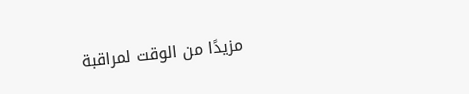مزيدًا من الوقت لمراقبة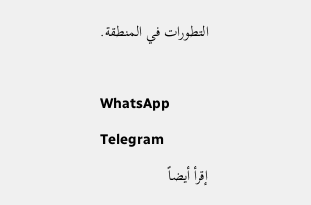التطورات في المنطقة.

WhatsApp
Telegram
إقرأ أيضاً